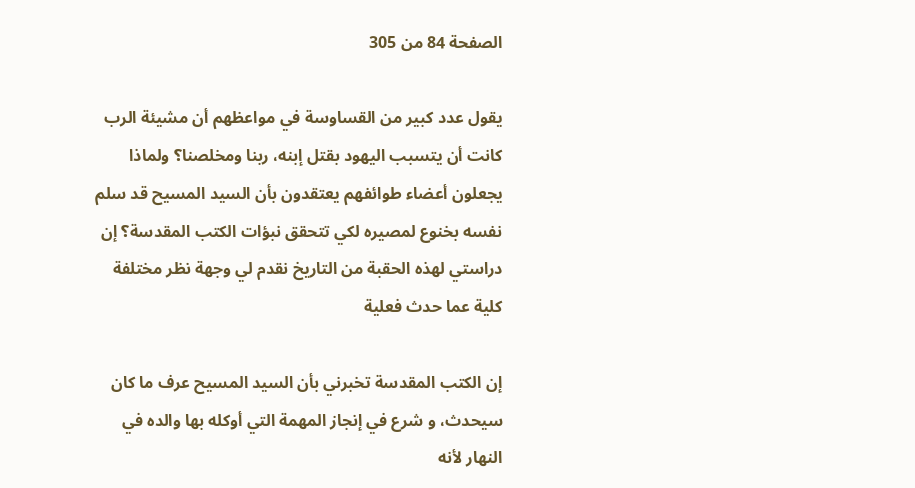الصفحة 84 من 305

يقول عدد كبير من القساوسة في مواعظهم أن مشيئة الرب كانت أن يتسبب اليهود بقتل إبنه، ربنا ومخلصنا؟ ولماذا يجعلون أعضاء طوائفهم يعتقدون بأن السيد المسيح قد سلم نفسه بخنوع لمصيره لكي تتحقق نبؤات الكتب المقدسة؟ إن دراستي لهذه الحقبة من التاريخ نقدم لي وجهة نظر مختلفة كلية عما حدث فعلية

إن الكتب المقدسة تخبرني بأن السيد المسيح عرف ما كان سيحدث، و شرع في إنجاز المهمة التي أوكله بها والده في النهار لأنه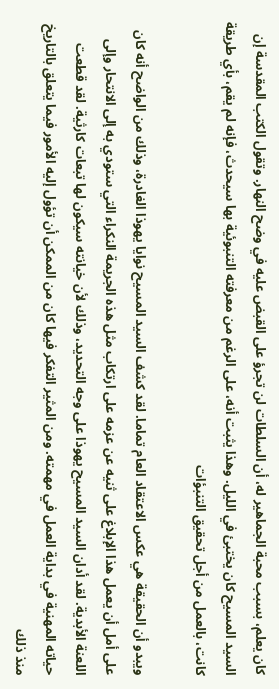كان يعلم، بسبب محبة الجماهير له، أن السلطات لن تجرؤ على القبض عليه في وضح النهار. وتقول الكتب المقدسة إن السيد المسيح كان يختبئ في الليل. وهذا يثبت أنه، على الرغم من معرفته التنبوئية بها سيحدث، فإنه لم يقم، بأي طريقة كانت، بالعمل من أجل تحقيق التنبؤات

ويبدو أن الحقيقة هي عكس الاعتقاد العام تماما. لقد كشف السيد المسيح نوايا يهوذا الغادرة، وذلك من الواضح أنه كان على أمل أن يعمل هذا الإبلاغ على ثنيه عن عزمه على ارتكاب مثل هذه الجريمة النكراء التي ستودي به إلى الانتحار وإلى اللعنة الأبدية. لقد أدان السيد المسيح يهوذا على وجه التحديد، وذلك لأن خيانته سيكون لها تبعات كارثية. لقد قطعت حياته المهنية في بداية العمل في مهمته. ومن المثير التفكر فيها كان من الممكن أن تؤول إليه الأمور فيما يتعلق بالتاريخ منذ ذلك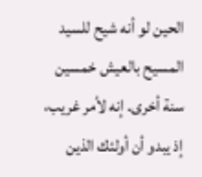الحين لو أنه شيح للسيد المسيح بالعيش خمسين سنة أخرى. إنه لأمر غريب، إذ يبدو أن أولئك الذين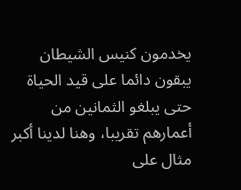يخدمون کنيس الشيطان يبقون دائما على قيد الحياة حتى يبلغو الثمانين من أعمارهم تقريبا، وهنا لدينا أكبر مثال على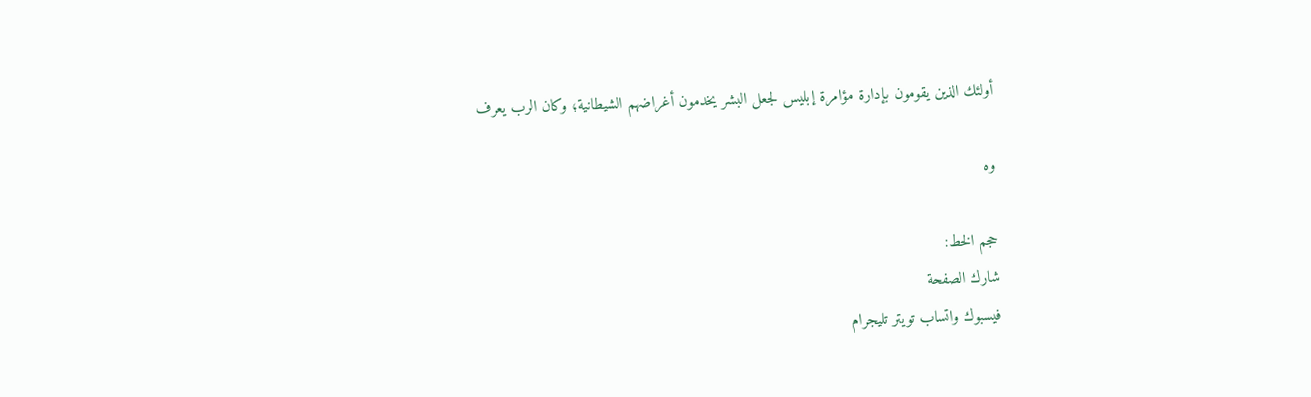أولئك الذين يقومون بإدارة مؤامرة إبليس لجعل البشر يخدمون أغراضهم الشيطانية؛ وكان الرب يعرف

وه

حجم الخط:
شارك الصفحة
فيسبوك واتساب تويتر تليجرام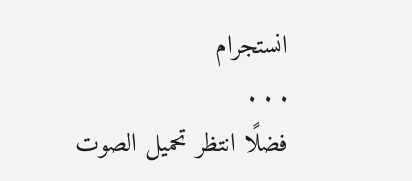انستجرام
. . .
فضلًا انتظر تحميل الصوت